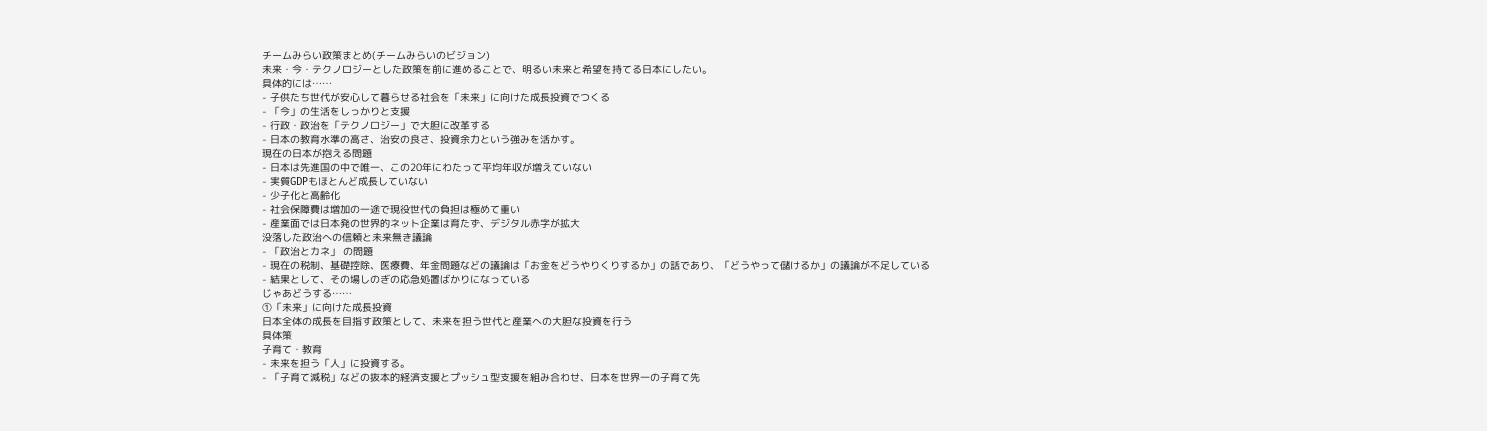チームみらい政策まとめ(チームみらいのビジョン)
未来・今・テクノロジーとした政策を前に進めることで、明るい未来と希望を持てる日本にしたい。
具体的には……
- 子供たち世代が安心して暮らせる社会を「未来」に向けた成長投資でつくる
- 「今」の生活をしっかりと支援
- 行政・政治を「テクノロジー」で大胆に改革する
- 日本の教育水準の高さ、治安の良さ、投資余力という強みを活かす。
現在の日本が抱える問題
- 日本は先進国の中で唯一、この20年にわたって平均年収が増えていない
- 実質GDPもほとんど成長していない
- 少子化と高齢化
- 社会保障費は増加の一途で現役世代の負担は極めて重い
- 産業面では日本発の世界的ネット企業は育たず、デジタル赤字が拡大
没落した政治への信頼と未来無き議論
- 「政治とカネ」 の問題
- 現在の税制、基礎控除、医療費、年金問題などの議論は「お金をどうやりくりするか」の話であり、「どうやって儲けるか」の議論が不足している
- 結果として、その場しのぎの応急処置ばかりになっている
じゃあどうする……
①「未来」に向けた成長投資
日本全体の成長を目指す政策として、未来を担う世代と産業への大胆な投資を行う
具体策
子育て・教育
- 未来を担う「人」に投資する。
- 「子育て減税」などの抜本的経済支援とプッシュ型支援を組み合わせ、日本を世界一の子育て先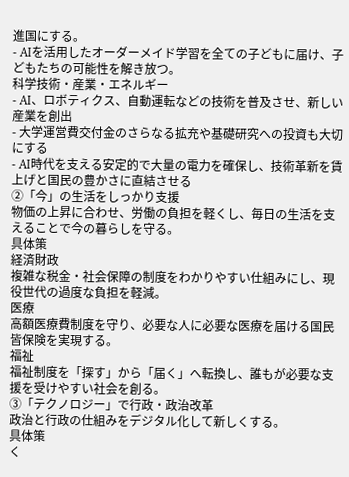進国にする。
- AIを活用したオーダーメイド学習を全ての子どもに届け、子どもたちの可能性を解き放つ。
科学技術・産業・エネルギー
- AI、ロボティクス、自動運転などの技術を普及させ、新しい産業を創出
- 大学運営費交付金のさらなる拡充や基礎研究への投資も大切にする
- AI時代を支える安定的で大量の電力を確保し、技術革新を賃上げと国民の豊かさに直結させる
②「今」の生活をしっかり支援
物価の上昇に合わせ、労働の負担を軽くし、毎日の生活を支えることで今の暮らしを守る。
具体策
経済財政
複雑な税金・社会保障の制度をわかりやすい仕組みにし、現役世代の過度な負担を軽減。
医療
高額医療費制度を守り、必要な人に必要な医療を届ける国民皆保険を実現する。
福祉
福祉制度を「探す」から「届く」へ転換し、誰もが必要な支援を受けやすい社会を創る。
③「テクノロジー」で行政・政治改革
政治と行政の仕組みをデジタル化して新しくする。
具体策
く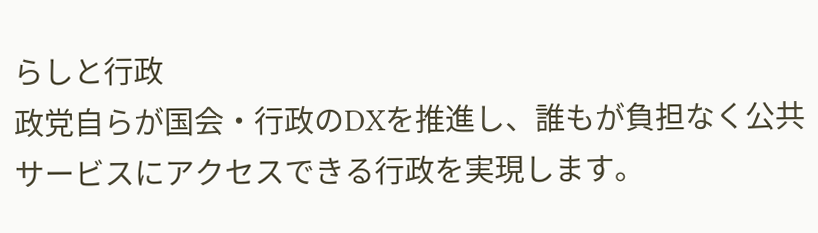らしと行政
政党自らが国会・行政のDXを推進し、誰もが負担なく公共サービスにアクセスできる行政を実現します。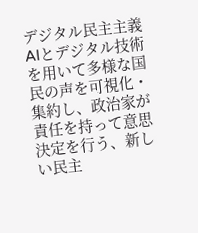デジタル民主主義
AIとデジタル技術を用いて多様な国民の声を可視化・集約し、政治家が責任を持って意思決定を行う、新しい民主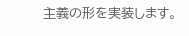主義の形を実装します。